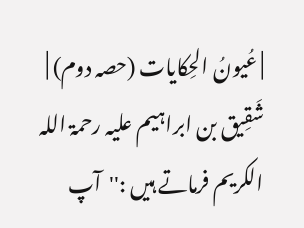| عُیونُ الحِکایات (حصہ دوم) |
شَقِیق بن ابراہیم علیہ رحمۃ اللہ الکریم فرماتے ہیں :''آپ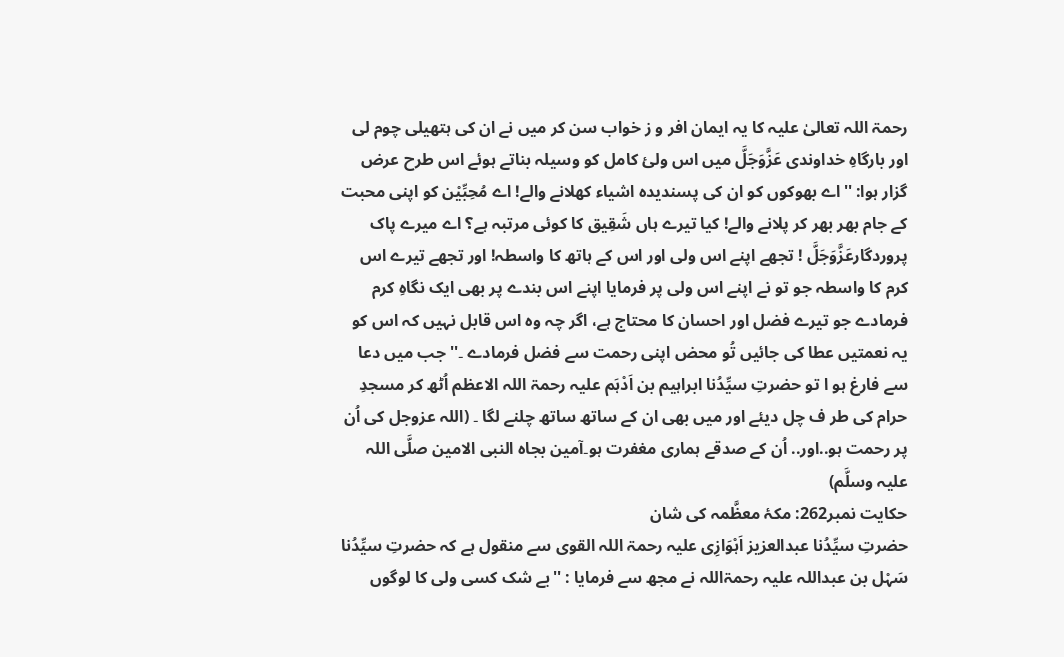رحمۃ اللہ تعالیٰ علیہ کا یہ ایمان افر و ز خواب سن کر میں نے ان کی ہتھیلی چوم لی اور بارگاہِ خداوندی عَزَّوَجَلَّ میں اس ولئ کامل کو وسیلہ بناتے ہوئے اس طرح عرض گزار ہوا: ''اے بھوکوں کو ان کی پسندیدہ اشیاء کھلانے والے! اے مُحِبِّیْن کو اپنی محبت کے جام بھر بھر کر پلانے والے! کیا تیرے ہاں شَقِیق کا کوئی مرتبہ ہے؟ اے میرے پاک پروردگارعَزَّوَجَلَّ ! تجھے اپنے اس ولی اور اس کے ہاتھ کا واسطہ! اور تجھے تیرے اس کرم کا واسطہ جو تو نے اپنے اس ولی پر فرمایا اپنے اس بندے پر بھی ایک نگاہِ کرم فرمادے جو تیرے فضل اور احسان کا محتاج ہے، اگر چہ وہ اس قابل نہیں کہ اس کو یہ نعمتیں عطا کی جائیں تُو محض اپنی رحمت سے فضل فرمادے ۔'' جب میں دعا سے فارغ ہو ا تو حضرتِ سیِّدُنا ابراہیم بن اَدْہَم علیہ رحمۃ اللہ الاعظم اُٹھ کر مسجدِ حرام کی طر ف چل دیئے اور میں بھی ان کے ساتھ ساتھ چلنے لگا ۔ (اللہ عزوجل کی اُن پر رحمت ہو..اور.. اُن کے صدقے ہماری مغفرت ہو۔آمین بجاہ النبی الامین صلَّی اللہ علیہ وسلَّم)
حکایت نمبر262: مکۂ معظَّمہ کی شان
حضرتِ سیِّدُنا عبدالعزیز اَہْوَازِی علیہ رحمۃ اللہ القوی سے منقول ہے کہ حضرتِ سیِّدُنا سَہْل بن عبداللہ علیہ رحمۃاللہ نے مجھ سے فرمایا : ''بے شک کسی ولی کا لوگوں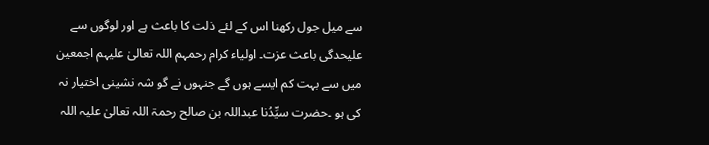سے میل جول رکھنا اس کے لئے ذلت کا باعث ہے اور لوگوں سے علیحدگی باعث عزت۔ اولیاء کرام رحمہم اللہ تعالیٰ علیہم اجمعین میں سے بہت کم ایسے ہوں گے جنہوں نے گو شہ نشینی اختیار نہ کی ہو ۔حضرت سیِّدُنا عبداللہ بن صالح رحمۃ اللہ تعالیٰ علیہ اللہ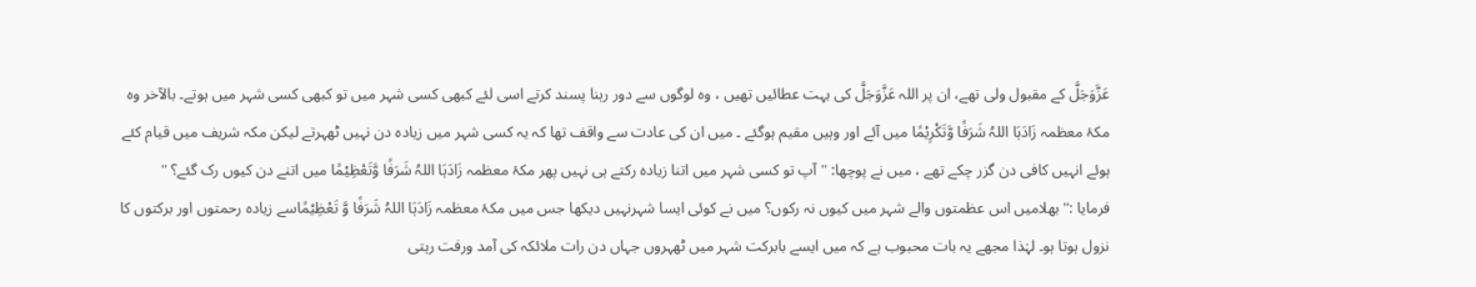عَزَّوَجَلَّ کے مقبول ولی تھے، ان پر اللہ عَزَّوَجَلَّ کی بہت عطائیں تھیں ، وہ لوگوں سے دور رہنا پسند کرتے اسی لئے کبھی کسی شہر میں تو کبھی کسی شہر میں ہوتے۔ بالآخر وہ مکۂ معظمہ زَادَہَا اللہُ شَرَفًا وَّتَکْرِیْمًا میں آئے اور وہیں مقیم ہوگئے ۔ میں ان کی عادت سے واقف تھا کہ یہ کسی شہر میں زیادہ دن نہیں ٹھہرتے لیکن مکہ شریف میں قیام کئے ہوئے انہیں کافی دن گزر چکے تھے ، میں نے پوچھا: '' آپ تو کسی شہر میں اتنا زیادہ رکتے ہی نہیں پھر مکۂ معظمہ زَادَہَا اللہُ شَرَفًا وَّتَعْظِیْمًا میں اتنے دن کیوں رک گئے؟ ''
فرمایا :'' بھلامیں اس عظمتوں والے شہر میں کیوں نہ رکوں؟ میں نے کوئی ایسا شہرنہیں دیکھا جس میں مکۂ معظمہ زَادَہَا اللہُ شَرَفًا وَّ تَعْظِیْمًاسے زیادہ رحمتوں اور برکتوں کا نزول ہوتا ہو۔ لہٰذا مجھے یہ بات محبوب ہے کہ میں ایسے بابرکت شہر میں ٹھہروں جہاں دن رات ملائکہ کی آمد ورفت رہتی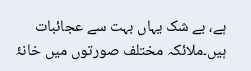ہے، بے شک یہاں بہت سے عجائبات ہیں۔ملائکہ مختلف صورتوں میں خانۂ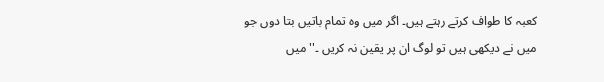کعبہ کا طواف کرتے رہتے ہیں۔ اگر میں وہ تمام باتیں بتا دوں جو میں نے دیکھی ہیں تو لوگ ان پر یقین نہ کریں ۔'' میں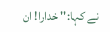نے کہا:'' خدارا! ان